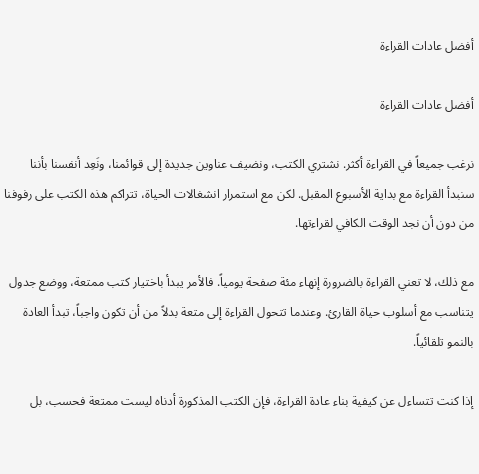أفضل عادات القراءة

أفضل عادات القراءة

نرغب جميعاً في القراءة أكثر. نشتري الكتب، ونضيف عناوين جديدة إلى قوائمنا، ونَعِد أنفسنا بأننا سنبدأ القراءة مع بداية الأسبوع المقبل. لكن مع استمرار انشغالات الحياة، تتراكم هذه الكتب على رفوفنا من دون أن نجد الوقت الكافي لقراءتها.

مع ذلك، لا تعني القراءة بالضرورة إنهاء مئة صفحة يومياً. فالأمر يبدأ باختيار كتب ممتعة، ووضع جدول يتناسب مع أسلوب حياة القارئ. وعندما تتحول القراءة إلى متعة بدلاً من أن تكون واجباً، تبدأ العادة بالنمو تلقائياً.

إذا كنت تتساءل عن كيفية بناء عادة القراءة، فإن الكتب المذكورة أدناه ليست ممتعة فحسب، بل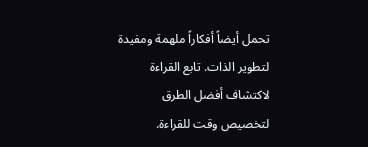تحمل أيضاً أفكاراً ملهمة ومفيدة لتطوير الذات. تابع القراءة لاكتشاف أفضل الطرق لتخصيص وقت للقراءة.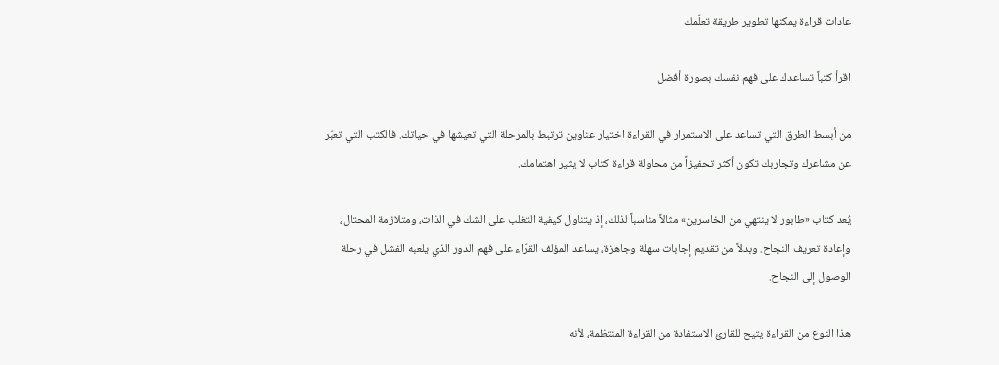عادات قراءة يمكنها تطوير طريقة تعلّمك

اقرأ كتباً تساعدك على فهم نفسك بصورة أفضل

من أبسط الطرق التي تساعد على الاستمرار في القراءة اختيار عناوين ترتبط بالمرحلة التي تعيشها في حياتك. فالكتب التي تعبّر عن مشاعرك وتجاربك تكون أكثر تحفيزاً من محاولة قراءة كتاب لا يثير اهتمامك.

يُعد كتاب «طابور لا ينتهي من الخاسرين» مثالاً مناسباً لذلك، إذ يتناول كيفية التغلب على الشك في الذات، ومتلازمة المحتال، وإعادة تعريف النجاح. وبدلاً من تقديم إجابات سهلة وجاهزة، يساعد المؤلف القرّاء على فهم الدور الذي يلعبه الفشل في رحلة الوصول إلى النجاح.

هذا النوع من القراءة يتيح للقارئ الاستفادة من القراءة المنتظمة، لأنه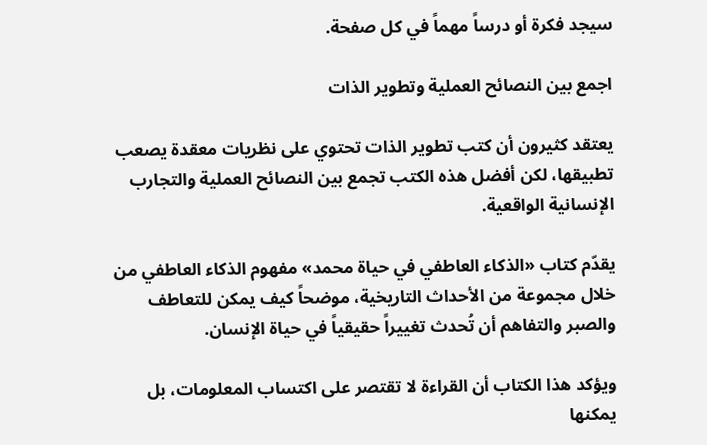سيجد فكرة أو درساً مهماً في كل صفحة.

اجمع بين النصائح العملية وتطوير الذات

يعتقد كثيرون أن كتب تطوير الذات تحتوي على نظريات معقدة يصعب تطبيقها، لكن أفضل هذه الكتب تجمع بين النصائح العملية والتجارب الإنسانية الواقعية.

يقدّم كتاب «الذكاء العاطفي في حياة محمد» مفهوم الذكاء العاطفي من خلال مجموعة من الأحداث التاريخية، موضحاً كيف يمكن للتعاطف والصبر والتفاهم أن تُحدث تغييراً حقيقياً في حياة الإنسان.

ويؤكد هذا الكتاب أن القراءة لا تقتصر على اكتساب المعلومات، بل يمكنها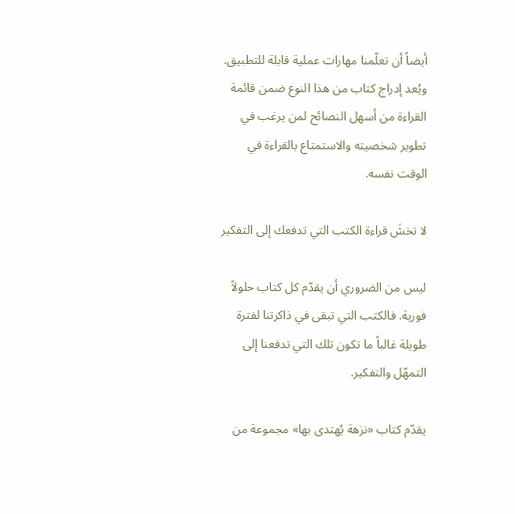أيضاً أن تعلّمنا مهارات عملية قابلة للتطبيق. ويُعد إدراج كتاب من هذا النوع ضمن قائمة القراءة من أسهل النصائح لمن يرغب في تطوير شخصيته والاستمتاع بالقراءة في الوقت نفسه.

لا تخشَ قراءة الكتب التي تدفعك إلى التفكير

ليس من الضروري أن يقدّم كل كتاب حلولاً فورية. فالكتب التي تبقى في ذاكرتنا لفترة طويلة غالباً ما تكون تلك التي تدفعنا إلى التمهّل والتفكير.

يقدّم كتاب «نزهة يُهتدى بها» مجموعة من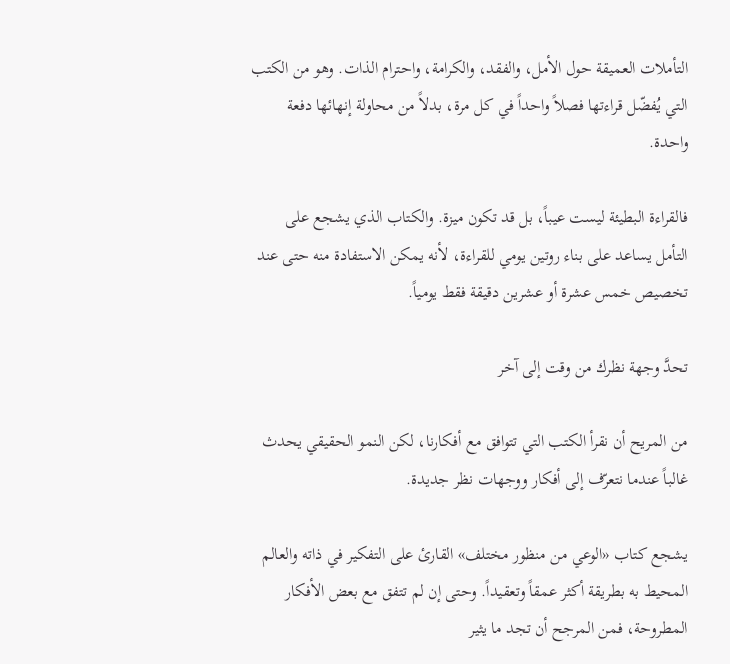التأملات العميقة حول الأمل، والفقد، والكرامة، واحترام الذات. وهو من الكتب التي يُفضّل قراءتها فصلاً واحداً في كل مرة، بدلاً من محاولة إنهائها دفعة واحدة.

فالقراءة البطيئة ليست عيباً، بل قد تكون ميزة. والكتاب الذي يشجع على التأمل يساعد على بناء روتين يومي للقراءة، لأنه يمكن الاستفادة منه حتى عند تخصيص خمس عشرة أو عشرين دقيقة فقط يومياً.

تحدَّ وجهة نظرك من وقت إلى آخر

من المريح أن نقرأ الكتب التي تتوافق مع أفكارنا، لكن النمو الحقيقي يحدث غالباً عندما نتعرّف إلى أفكار ووجهات نظر جديدة.

يشجع كتاب «الوعي من منظور مختلف» القارئ على التفكير في ذاته والعالم المحيط به بطريقة أكثر عمقاً وتعقيداً. وحتى إن لم تتفق مع بعض الأفكار المطروحة، فمن المرجح أن تجد ما يثير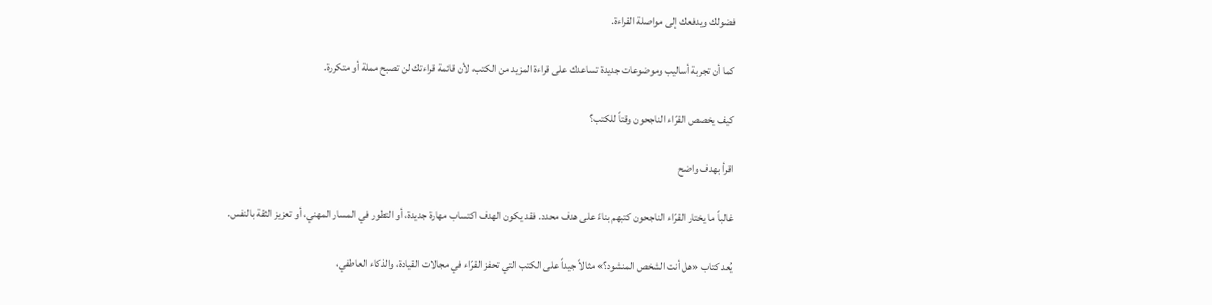فضولك ويدفعك إلى مواصلة القراءة.

كما أن تجربة أساليب وموضوعات جديدة تساعدك على قراءة المزيد من الكتب، لأن قائمة قراءتك لن تصبح مملة أو متكررة.

كيف يخصص القرّاء الناجحون وقتاً للكتب؟

اقرأ بهدف واضح

غالباً ما يختار القرّاء الناجحون كتبهم بناءً على هدف محدد. فقد يكون الهدف اكتساب مهارة جديدة، أو التطور في المسار المهني، أو تعزيز الثقة بالنفس.

يُعد كتاب «هل أنت الشخص المنشود؟» مثالاً جيداً على الكتب التي تحفز القرّاء في مجالات القيادة، والذكاء العاطفي،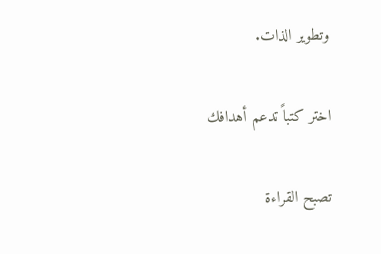وتطوير الذات.

اختر كتباً تدعم أهدافك

تصبح القراءة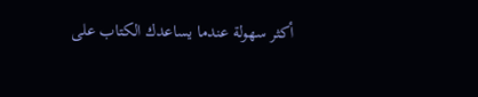أكثر سهولة عندما يساعدك الكتاب على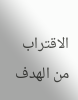الاقتراب من الهدف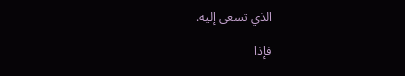الذي تسعى إليه.

فإذا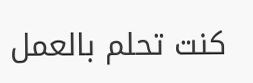كنت تحلم بالعمل